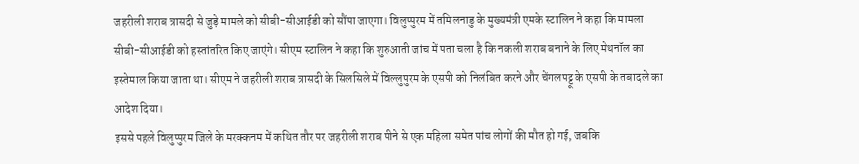जहरीली शराब त्रासदी से जुड़े मामले को सीबी-सीआईडी को सौंपा जाएगा। विलुप्पुरम में तमिलनाडु के मुख्यमंत्री एमके स्टालिन ने कहा कि मामला सीबी-सीआईडी को हस्तांतरित किए जाएंगे। सीएम स्टालिन ने कहा कि शुरुआती जांच में पता चला है कि नकली शराब बनाने के लिए मेथनॉल का इस्तेमाल किया जाता था। सीएम ने जहरीली शराब त्रासदी के सिलसिले में विल्लुपुरम के एसपी को निलंबित करने और चेंगलपट्टू के एसपी के तबादले का आदेश दिया।
इससे पहले विलुप्पुरम जिले के मरक्कनम में कथित तौर पर जहरीली शराब पीने से एक महिला समेत पांच लोगों की मौत हो गई, जबकि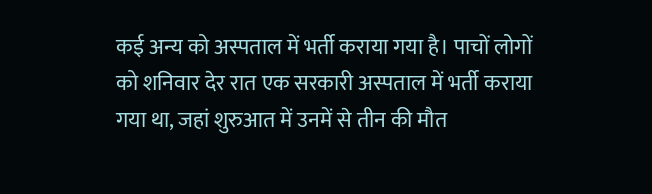कई अन्य को अस्पताल में भर्ती कराया गया है। पाचों लोगों को शनिवार देर रात एक सरकारी अस्पताल में भर्ती कराया गया था, जहां शुरुआत में उनमें से तीन की मौत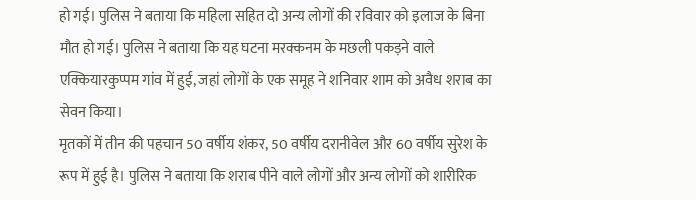हो गई। पुलिस ने बताया कि महिला सहित दो अन्य लोगों की रविवार को इलाज के बिना मौत हो गई। पुलिस ने बताया कि यह घटना मरक्कनम के मछली पकड़ने वाले एक्कियारकुप्पम गांव में हुई, जहां लोगों के एक समूह ने शनिवार शाम को अवैध शराब का सेवन किया।
मृतकों में तीन की पहचान 50 वर्षीय शंकर, 50 वर्षीय दरानीवेल और 60 वर्षीय सुरेश के रूप में हुई है। पुलिस ने बताया कि शराब पीने वाले लोगों और अन्य लोगों को शारीरिक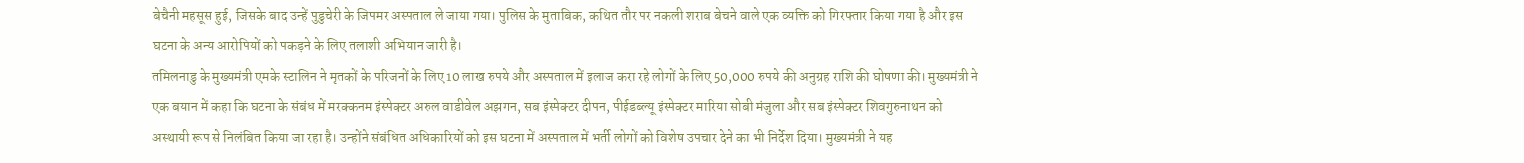बेचैनी महसूस हुई, जिसके बाद उन्हें पुडुचेरी के जिपमर अस्पताल ले जाया गया। पुलिस के मुताबिक, कथित तौर पर नकली शराब बेचने वाले एक व्यक्ति को गिरफ्तार किया गया है और इस घटना के अन्य आरोपियों को पकड़ने के लिए तलाशी अभियान जारी है।
तमिलनाडु के मुख्यमंत्री एमके स्टालिन ने मृतकों के परिजनों के लिए 10 लाख रुपये और अस्पताल में इलाज करा रहे लोगों के लिए 50,000 रुपये की अनुग्रह राशि की घोषणा की। मुख्यमंत्री ने एक बयान में कहा कि घटना के संबंध में मरक्कनम इंस्पेक्टर अरुल वाडीवेल अझगन, सब इंस्पेक्टर दीपन, पीईडब्ल्यू इंस्पेक्टर मारिया सोबी मंजुला और सब इंस्पेक्टर शिवगुरुनाथन को अस्थायी रूप से निलंबित किया जा रहा है। उन्होंने संबंधित अधिकारियों को इस घटना में अस्पताल में भर्ती लोगों को विशेष उपचार देने का भी निर्देश दिया। मुख्यमंत्री ने यह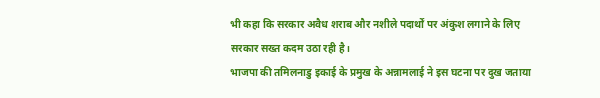भी कहा कि सरकार अवैध शराब और नशीले पदार्थों पर अंकुश लगाने के लिए सरकार सख्त कदम उठा रही है।
भाजपा की तमिलनाडु इकाई के प्रमुख के अन्नामलाई ने इस घटना पर दुख जताया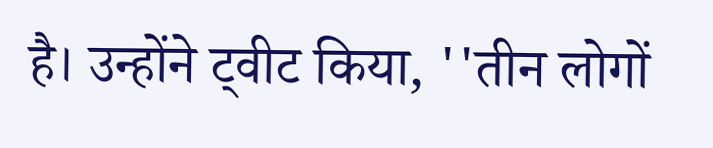है। उन्होंने ट्वीट किया, ''तीन लोगों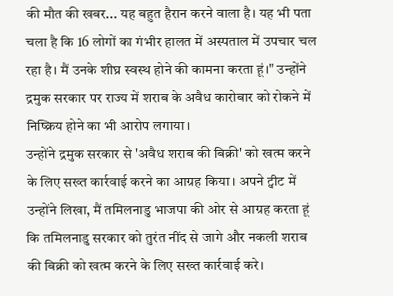की मौत की खबर... यह बहुत हैरान करने वाला है। यह भी पता चला है कि 16 लोगों का गंभीर हालत में अस्पताल में उपचार चल रहा है। मैं उनके शीघ्र स्वस्थ होने की कामना करता हूं।" उन्होंने द्रमुक सरकार पर राज्य में शराब के अवैध कारोबार को रोकने में निष्क्रिय होने का भी आरोप लगाया।
उन्होंने द्रमुक सरकार से 'अवैध शराब की बिक्री' को खत्म करने के लिए सख्त कार्रवाई करने का आग्रह किया। अपने ट्वीट में उन्होंने लिखा, मैं तमिलनाडु भाजपा की ओर से आग्रह करता हूं कि तमिलनाडु सरकार को तुरंत नींद से जागे और नकली शराब की बिक्री को खत्म करने के लिए सख्त कार्रवाई करे।